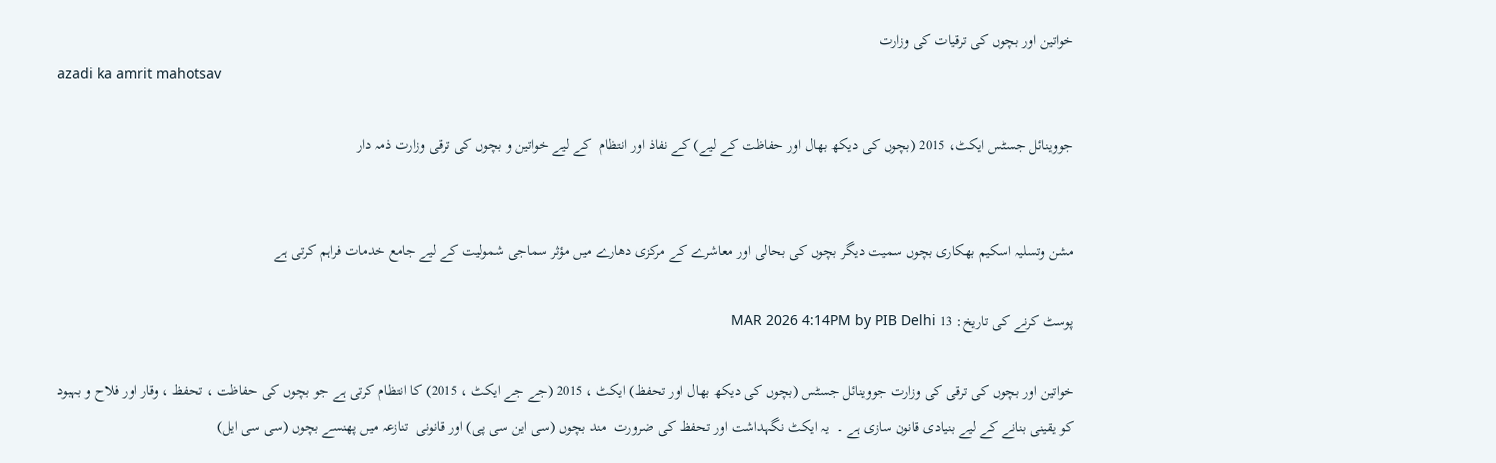خواتین اور بچوں کی ترقیات کی وزارت
azadi ka amrit mahotsav

جووینائل جسٹس ایکٹ، 2015 (بچوں کی دیکھ بھال اور حفاظت کے لیے) کے نفاذ اور انتظام  کے لیے خواتین و بچوں کی ترقی وزارت ذمہ دار


مشن وتسلیہ اسکیم بھکاری بچوں سمیت دیگر بچوں کی بحالی اور معاشرے کے مرکزی دھارے میں مؤثر سماجی شمولیت کے لیے جامع خدمات فراہم کرتی ہے

پوسٹ کرنے کی تاریخ: 13 MAR 2026 4:14PM by PIB Delhi

خواتین اور بچوں کی ترقی کی وزارت جووینائل جسٹس (بچوں کی دیکھ بھال اور تحفظ) ایکٹ ، 2015 (جے جے ایکٹ ، 2015) کا انتظام کرتی ہے جو بچوں کی حفاظت ، تحفظ ، وقار اور فلاح و بہبود کو یقینی بنانے کے لیے بنیادی قانون سازی ہے ۔  یہ ایکٹ نگہداشت اور تحفظ کی ضرورت  مند بچوں (سی این سی پی) اور قانونی  تنازعہ میں پھنسے بچوں (سی سی ایل)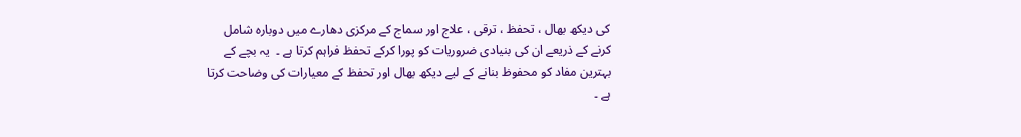کی دیکھ بھال ، تحفظ ، ترقی ، علاج اور سماج کے مرکزی دھارے میں دوبارہ شامل کرنے کے ذریعے ان کی بنیادی ضروریات کو پورا کرکے تحفظ فراہم کرتا ہے ۔  یہ بچے کے بہترین مفاد کو محفوظ بنانے کے لیے دیکھ بھال اور تحفظ کے معیارات کی وضاحت کرتا ہے ۔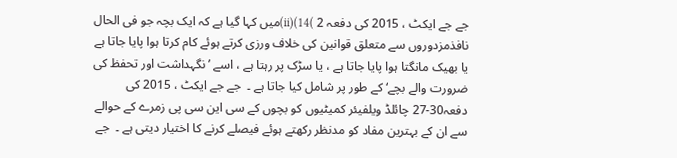جے جے ایکٹ ، 2015 کی دفعہ 2 )14)(ii)میں کہا گیا ہے کہ ایک بچہ جو فی الحال نافذمزدوروں سے متعلق قوانین کی خلاف ورزی کرتے ہوئے کام کرتا ہوا پایا جاتا ہے یا بھیک مانگتا ہوا پایا جاتا ہے ، یا سڑک پر رہتا ہے ، اسے ’نگہداشت اور تحفظ کی ضرورت والے بچے‘ کے طور پر شامل کیا جاتا ہے ۔  جے جے ایکٹ ، 2015 کی دفعہ30-27 چائلڈ ویلفیئر کمیٹیوں کو بچوں کے سی این سی پی زمرے کے حوالے سے ان کے بہترین مفاد کو مدنظر رکھتے ہوئے فیصلے کرنے کا اختیار دیتی ہے ۔  جے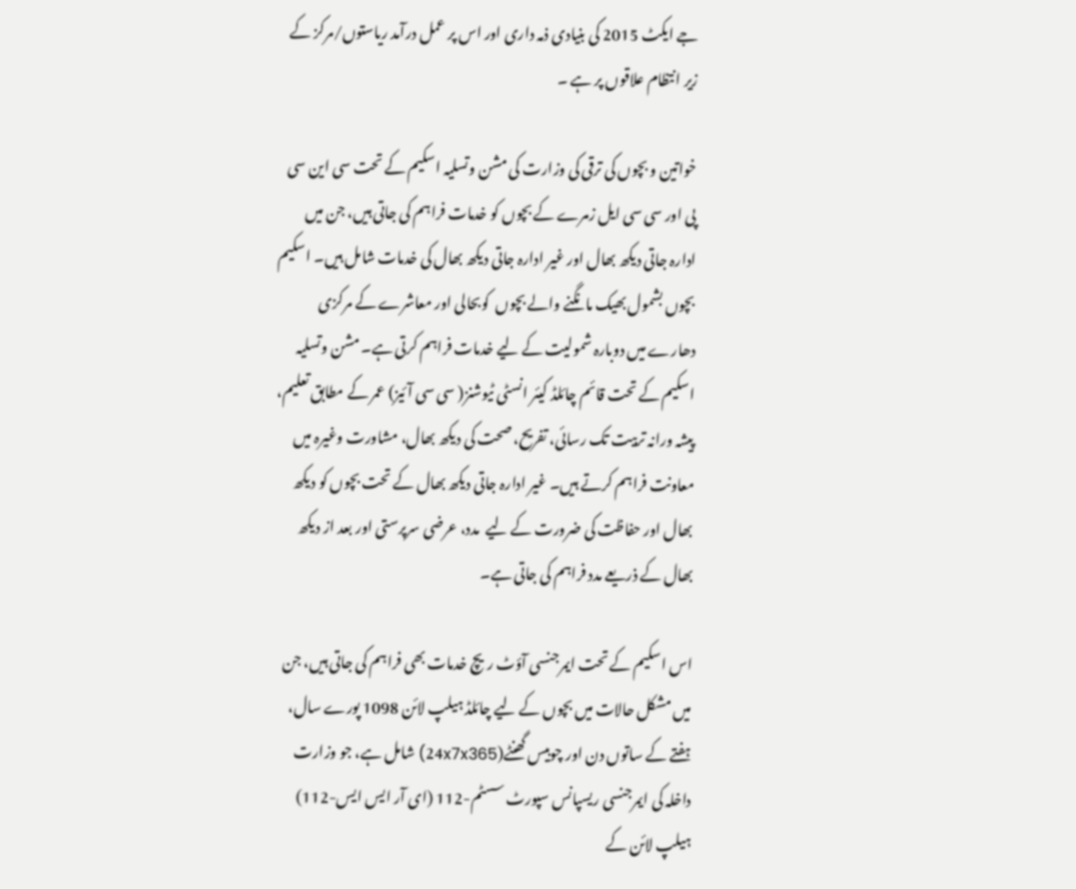جے ایکٹ 2015 کی بنیادی ذمہ داری اور اس پر عمل درآمد ریاستوں/مرکز کے زیر انتظام علاقوں پر ہے ۔

خواتین و بچوں کی ترقی کی وزارت کی مشن وتسلیہ اسکیم کے تحت سی این سی پی اور سی سی ایل زمرے کے بچوں کو خدمات فراہم کی جاتی ہیں، جن میں ادارہ جاتی دیکھ بھال اور غیر ادارہ جاتی دیکھ بھال کی خدمات شامل ہیں۔ اسکیم بچوں بشمول بھیک مانگنے والے بچوں  کوبحالی اور معاشرے کے مرکزی دھارے میں دوبارہ شمولیت کے لیے خدمات فراہم کرتی ہے۔ مشن وتسلیہ اسکیم کے تحت قائم چائلڈ کیئر انسٹی ٹیوشنز( سی سی آئیز) عمر کے مطابق تعلیم، پیشہ ورانہ تربیت تک رسائی، تفریح، صحت کی دیکھ بھال، مشاورت وغیرہ میں معاونت فراہم کرتے ہیں۔ غیر ادارہ جاتی دیکھ بھال کے تحت بچوں کو دیکھ بھال اور حفاظت کی ضرورت کے لیے  مدد، عرضی سرپرستی اور بعد از دیکھ بھال کے ذریعے مدد فراہم کی جاتی ہے۔

اس اسکیم کے تحت ایمرجنسی آؤٹ ریچ خدمات بھی فراہم کی جاتی ہیں، جن میں مشکل حالات میں بچوں کے لیے چائلڈ ہیلپ لائن 1098 پورے سال، ہفتے کے ساتوں دن اور چوبیس گھنٹے(24x7x365) شامل ہے، جو وزارت داخلہ کی ایمرجنسی ریسپانس سپورٹ سسٹم-112 (ای آر ایس ایس-112) ہیلپ لائن کے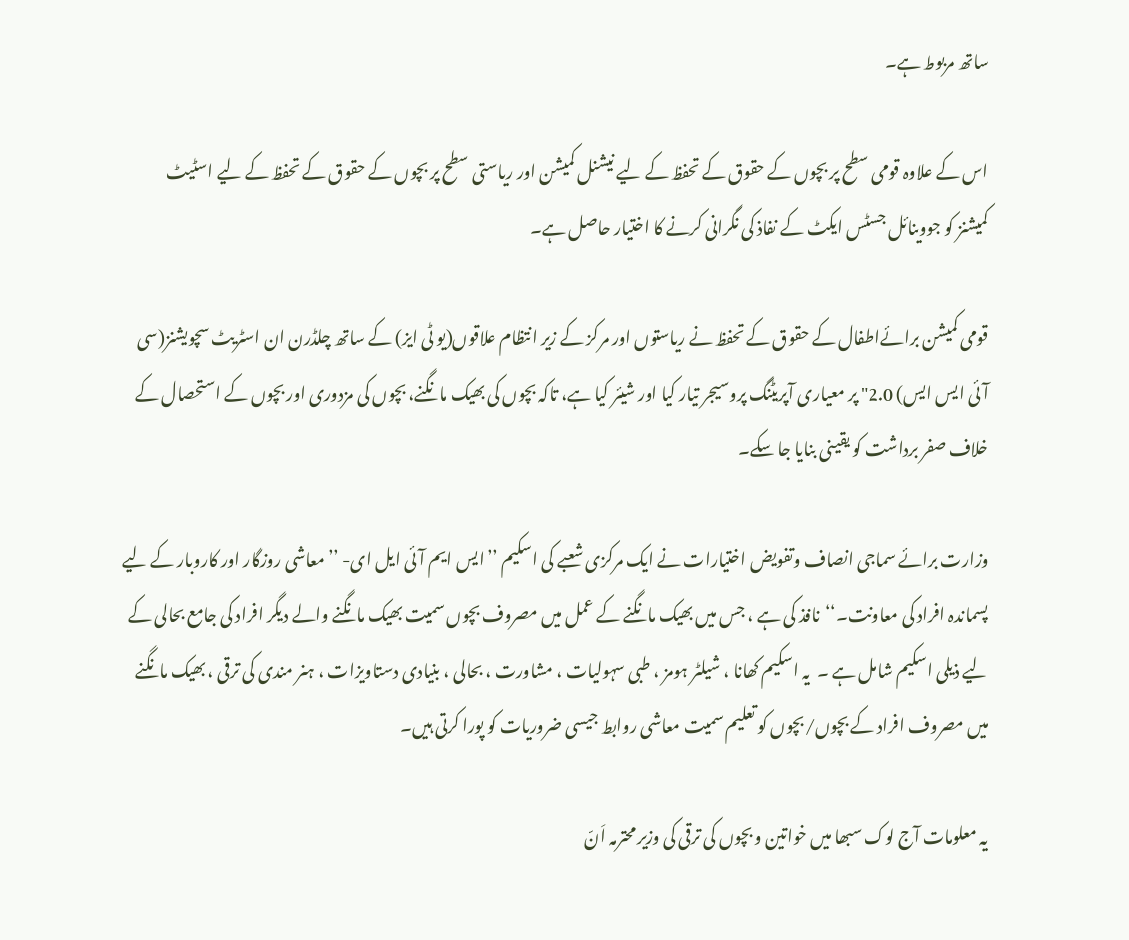ساتھ مربوط ہے۔

اس کے علاوہ قومی سطح پر بچوں کے حقوق کے تحفظ کے لیے نیشنل کمیشن اور ریاستی سطح پر بچوں کے حقوق کے تحفظ کے لیے اسٹیٹ کمیشنز کو جووینائل جسٹس ایکٹ کے نفاذ کی نگرانی کرنے کا اختیار حاصل ہے۔

قومی کمیشن برائےاطفال کے حقوق کے تحفظ نے ریاستوں اور مرکز کے زیر انتظام علاقوں(یو ٹی ایز) کے ساتھ چلڈرن ان اسٹریٹ سچویشنز(سی آئی ایس ایس) 2.0" پر معیاری آپریٹنگ پروسیجر تیار کیا اور شیئر کیا ہے، تاکہ بچوں کی بھیک مانگنے، بچوں کی مزدوری اور بچوں کے استحصال کے خلاف صفر برداشت کو یقینی بنایا جا سکے۔

وزارت برائے سماجی انصاف وتفویض اختیارات نے ایک مرکزی شعبے کی اسکیم ’’ایس ایم آئی ایل ای- ’’معاشی روزگار اور کاروبار کے لیے پسماندہ افراد کی معاونت۔‘‘نافذ کی ہے ، جس میں بھیک مانگنے کے عمل میں مصروف بچوں سمیت بھیک مانگنے والے دیگر افراد کی جامع بحالی کے لیے ذیلی اسکیم شامل ہے ۔  یہ اسکیم کھانا ، شیلٹر ہومز ، طبی سہولیات ، مشاورت ، بحالی ، بنیادی دستاویزات ، ہنر مندی کی ترقی ، بھیک مانگنے میں مصروف افراد کے بچوں/بچوں کو تعلیم سمیت معاشی روابط جیسی ضروریات کو پورا کرتی ہیں۔

یہ معلومات آج لوک سبھا میں خواتین و بچوں کی ترقی کی وزیر محترمہ اَنّ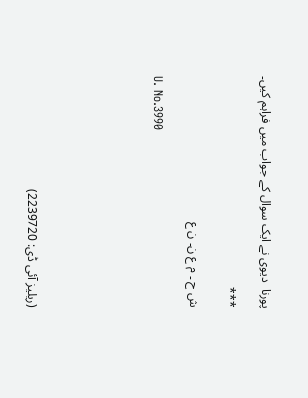پورنا  دیوی نے ایک سوال کے جواب میں فراہم کیں۔

***

ش ح ۔ م ع ن۔ ن ع

U. No.3990






(ریلیز آئی ڈی: 2239720)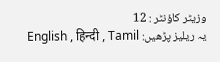وزیٹر کاؤنٹر : 12
یہ ریلیز پڑھیں: English , हिन्दी , Tamil